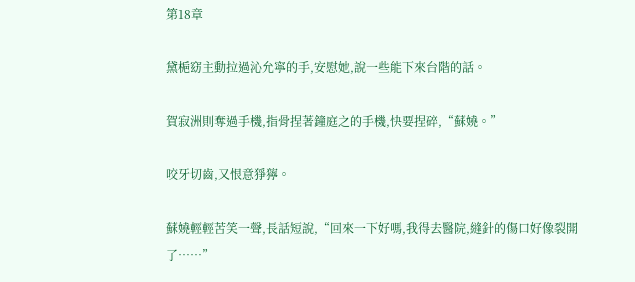第18章

黛梔窈主動拉過沁允寧的手,安慰她,說一些能下來台階的話。

賀寂洲則奪過手機,指骨捏著鐘庭之的手機,快要捏碎,“蘇嬈。”

咬牙切齒,又恨意猙獰。

蘇嬈輕輕苦笑一聲,長話短說,“回來一下好嗎,我得去醫院,縫針的傷口好像裂開了……”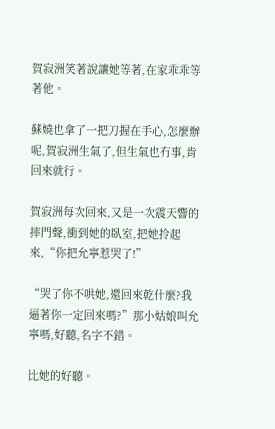賀寂洲笑著說讓她等著,在家乖乖等著他。

蘇嬈也拿了一把刀握在手心,怎麼辦呢,賀寂洲生氣了,但生氣也冇事,肯回來就行。

賀寂洲每次回來,又是一次震天響的摔門聲,衝到她的臥室,把她拎起來,“你把允寧惹哭了!”

“哭了你不哄她,還回來乾什麼?我逼著你一定回來嗎?”那小姑娘叫允寧嗎,好聽,名字不錯。

比她的好聽。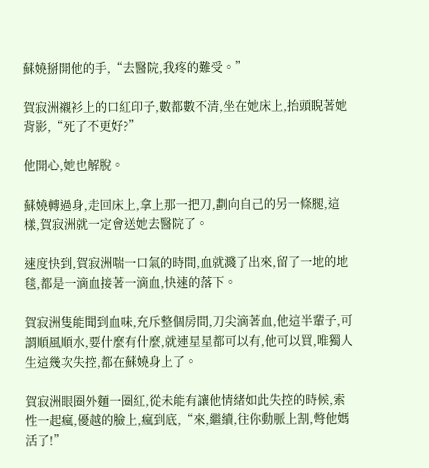蘇嬈掰開他的手,“去醫院,我疼的難受。”

賀寂洲襯衫上的口紅印子,數都數不清,坐在她床上,抬頭睨著她背影,“死了不更好?”

他開心,她也解脫。

蘇嬈轉過身,走回床上,拿上那一把刀,劃向自己的另一條腿,這樣,賀寂洲就一定會送她去醫院了。

速度快到,賀寂洲喘一口氣的時間,血就濺了出來,留了一地的地毯,都是一滴血接著一滴血,快速的落下。

賀寂洲隻能聞到血味,充斥整個房間,刀尖滴著血,他這半輩子,可謂順風順水,要什麼有什麼,就連星星都可以有,他可以買,唯獨人生這幾次失控,都在蘇嬈身上了。

賀寂洲眼圈外麵一圈紅,從未能有讓他情緒如此失控的時候,索性一起瘋,優越的臉上,瘋到底,“來,繼續,往你動脈上割,彆他媽活了!”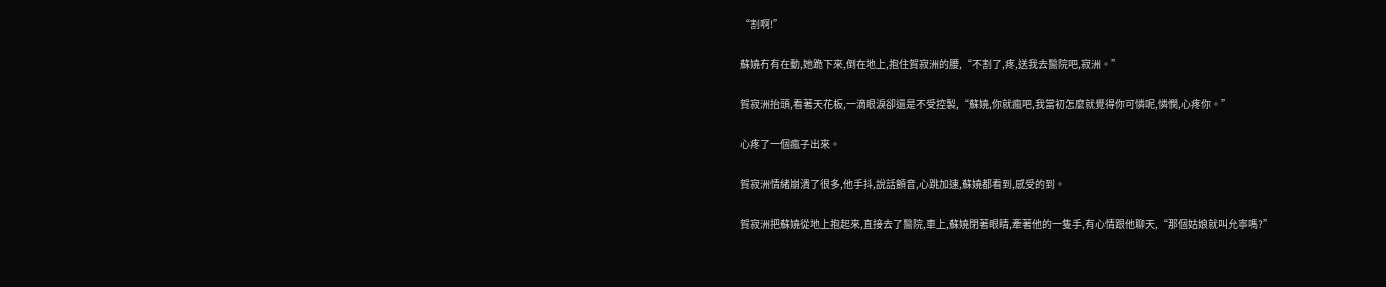“割啊!”

蘇嬈冇有在動,她跪下來,倒在地上,抱住賀寂洲的腰,“不割了,疼,送我去醫院吧,寂洲。”

賀寂洲抬頭,看著天花板,一滴眼淚卻還是不受控製,“蘇嬈,你就瘋吧,我當初怎麼就覺得你可憐呢,憐憫,心疼你。”

心疼了一個瘋子出來。

賀寂洲情緒崩潰了很多,他手抖,說話顫音,心跳加速,蘇嬈都看到,感受的到。

賀寂洲把蘇嬈從地上抱起來,直接去了醫院,車上,蘇嬈閉著眼睛,牽著他的一隻手,有心情跟他聊天,“那個姑娘就叫允寧嗎?”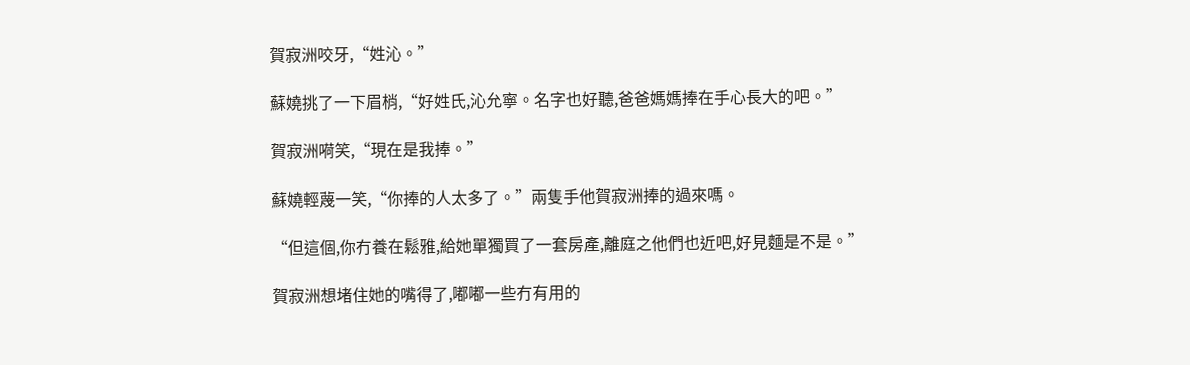賀寂洲咬牙,“姓沁。”

蘇嬈挑了一下眉梢,“好姓氏,沁允寧。名字也好聽,爸爸媽媽捧在手心長大的吧。”

賀寂洲嗬笑,“現在是我捧。”

蘇嬈輕蔑一笑,“你捧的人太多了。”兩隻手他賀寂洲捧的過來嗎。

“但這個,你冇養在鬆雅,給她單獨買了一套房產,離庭之他們也近吧,好見麵是不是。”

賀寂洲想堵住她的嘴得了,嘟嘟一些冇有用的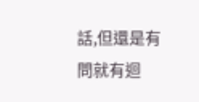話,但還是有問就有迴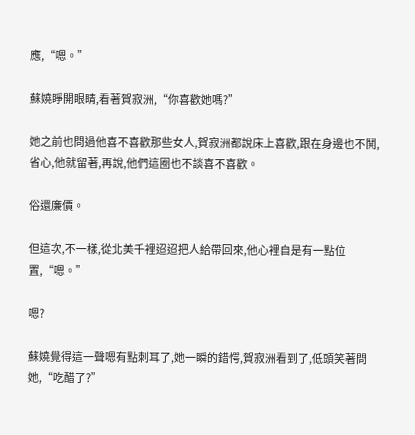應,“嗯。”

蘇嬈睜開眼睛,看著賀寂洲,“你喜歡她嗎?”

她之前也問過他喜不喜歡那些女人,賀寂洲都說床上喜歡,跟在身邊也不鬨,省心,他就留著,再說,他們這圈也不談喜不喜歡。

俗還廉價。

但這次,不一樣,從北美千裡迢迢把人給帶回來,他心裡自是有一點位置,“嗯。”

嗯?

蘇嬈覺得這一聲嗯有點刺耳了,她一瞬的錯愕,賀寂洲看到了,低頭笑著問她,“吃醋了?”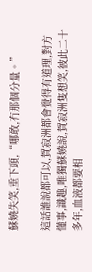蘇嬈失笑,垂下頭,“哪敢,冇那個分量。”

這話誰說都可以,賀寂洲都會覺得有道理,對方懂事,識趣,唯獨蘇嬈說,賀寂洲隻想笑,彼此二十多年,血液都要相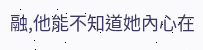融,他能不知道她內心在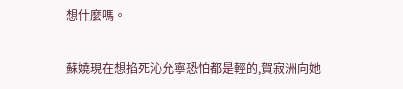想什麼嗎。

蘇嬈現在想掐死沁允寧恐怕都是輕的,賀寂洲向她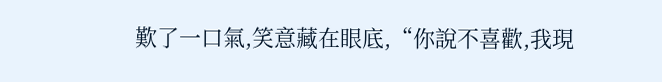歎了一口氣,笑意藏在眼底,“你說不喜歡,我現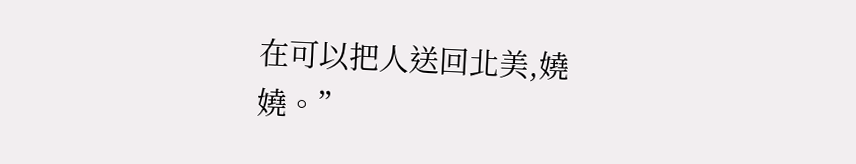在可以把人送回北美,嬈嬈。”